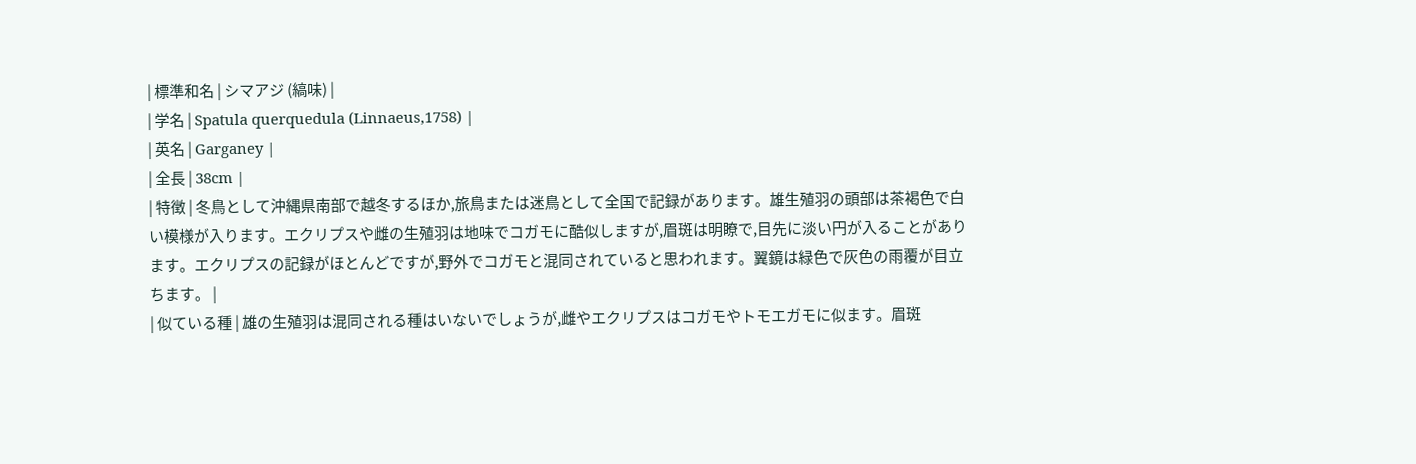| 標準和名 | シマアジ (縞味) |
| 学名 | Spatula querquedula (Linnaeus,1758) |
| 英名 | Garganey |
| 全長 | 38cm |
| 特徴 | 冬鳥として沖縄県南部で越冬するほか,旅鳥または迷鳥として全国で記録があります。雄生殖羽の頭部は茶褐色で白い模様が入ります。エクリプスや雌の生殖羽は地味でコガモに酷似しますが,眉斑は明瞭で,目先に淡い円が入ることがあります。エクリプスの記録がほとんどですが,野外でコガモと混同されていると思われます。翼鏡は緑色で灰色の雨覆が目立ちます。 |
| 似ている種 | 雄の生殖羽は混同される種はいないでしょうが,雌やエクリプスはコガモやトモエガモに似ます。眉斑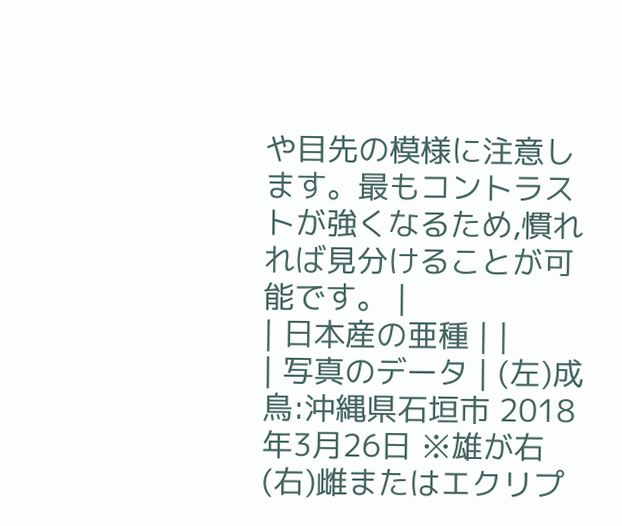や目先の模様に注意します。最もコントラストが強くなるため,慣れれば見分けることが可能です。 |
| 日本産の亜種 | |
| 写真のデータ | (左)成鳥:沖縄県石垣市 2018年3月26日 ※雄が右 (右)雌またはエクリプ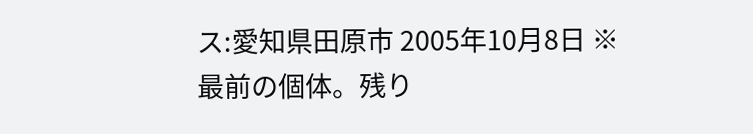ス:愛知県田原市 2005年10月8日 ※最前の個体。残り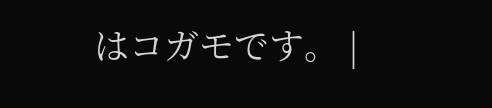はコガモです。 |